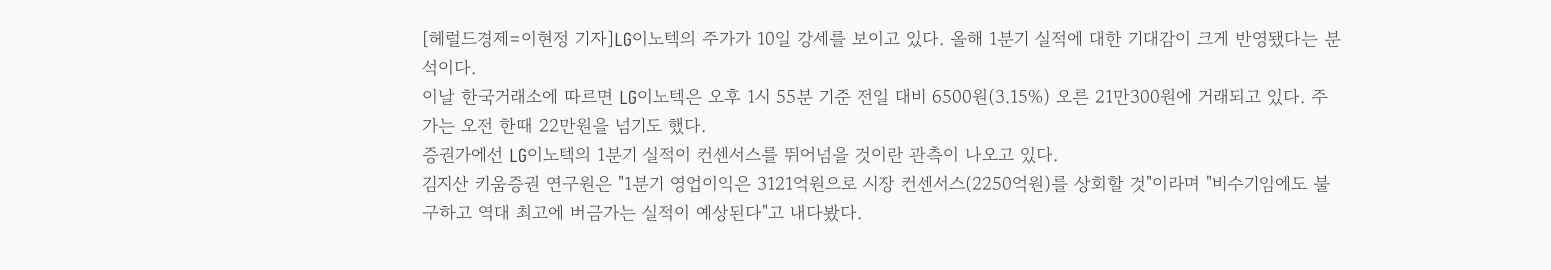[헤럴드경제=이현정 기자]LG이노텍의 주가가 10일 강세를 보이고 있다. 올해 1분기 실적에 대한 기대감이 크게 반영됐다는 분석이다.
이날 한국거래소에 따르면 LG이노텍은 오후 1시 55분 기준 전일 대비 6500원(3.15%) 오른 21만300원에 거래되고 있다. 주가는 오전 한때 22만원을 넘기도 했다.
증권가에선 LG이노텍의 1분기 실적이 컨센서스를 뛰어넘을 것이란 관측이 나오고 있다.
김지산 키움증권 연구원은 "1분기 영업이익은 3121억원으로 시장 컨센서스(2250억원)를 상회할 것"이라며 "비수기임에도 불구하고 역대 최고에 버금가는 실적이 예상된다"고 내다봤다.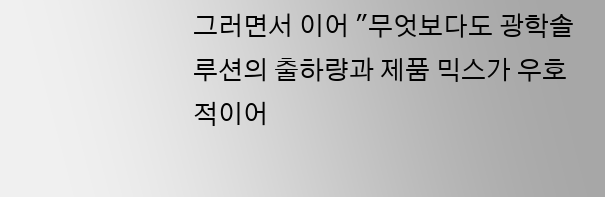그러면서 이어 "무엇보다도 광학솔루션의 출하량과 제품 믹스가 우호적이어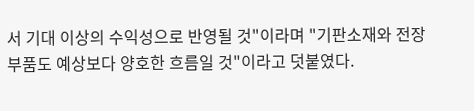서 기대 이상의 수익성으로 반영될 것"이라며 "기판소재와 전장부품도 예상보다 양호한 흐름일 것"이라고 덧붙였다.